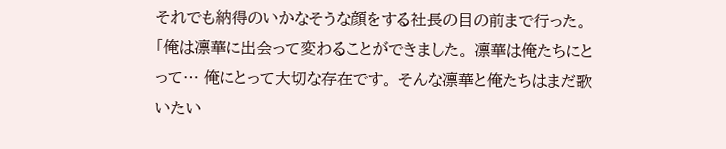それでも納得のいかなそうな顔をする社長の目の前まで行った。 「俺は凛華に出会って変わることができました。 凛華は俺たちにとって… 俺にとって大切な存在です。 そんな凛華と俺たちはまだ歌いたい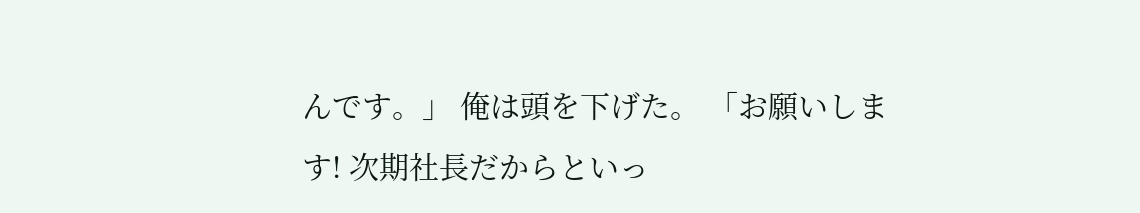んです。」 俺は頭を下げた。 「お願いします! 次期社長だからといっ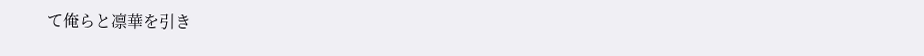て俺らと凛華を引き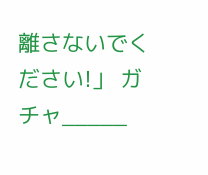離さないでください!」 ガチャ_____